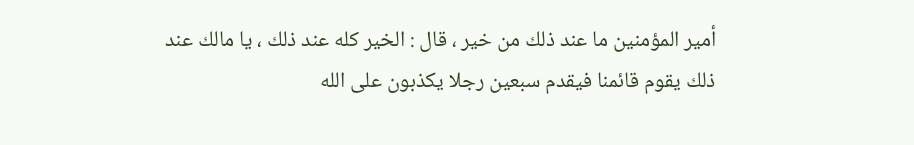أمير المؤمنين ما عند ذلك من خير ، قال : الخير كله عند ذلك ، يا مالك عند
ذلك يقوم قائمنا فيقدم سبعين رجلا يكذبون على الله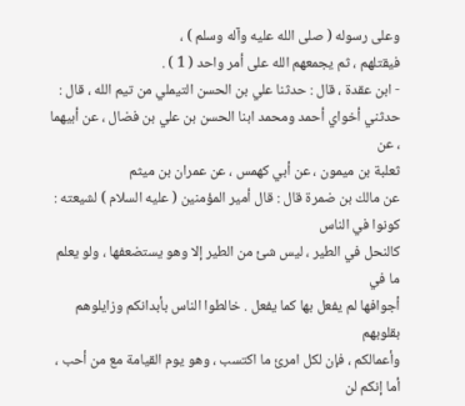وعلى رسوله ( صلى الله عليه وآله وسلم ) ،
فيقتلهم ، ثم يجمعهم الله على أمر واحد ( 1 ) .
- ابن عقدة ، قال : حدثنا علي بن الحسن التيملي من تيم الله ، قال :
حدثني أخواي أحمد ومحمد ابنا الحسن بن علي بن فضال ، عن أبيهما ، عن
ثعلبة بن ميمون ، عن أبي كهمس ، عن عمران بن ميثم
عن مالك بن ضمرة قال : قال أمير المؤمنين ( عليه السلام ) لشيعته : كونوا في الناس
كالنحل في الطير ، ليس شئ من الطير إلا وهو يستضعفها ، ولو يعلم ما في
أجوافها لم يفعل بها كما يفعل . خالطوا الناس بأبدانكم وزايلوهم بقلوبهم
وأعمالكم ، فإن لكل امرئ ما اكتسب ، وهو يوم القيامة مع من أحب ، أما إنكم لن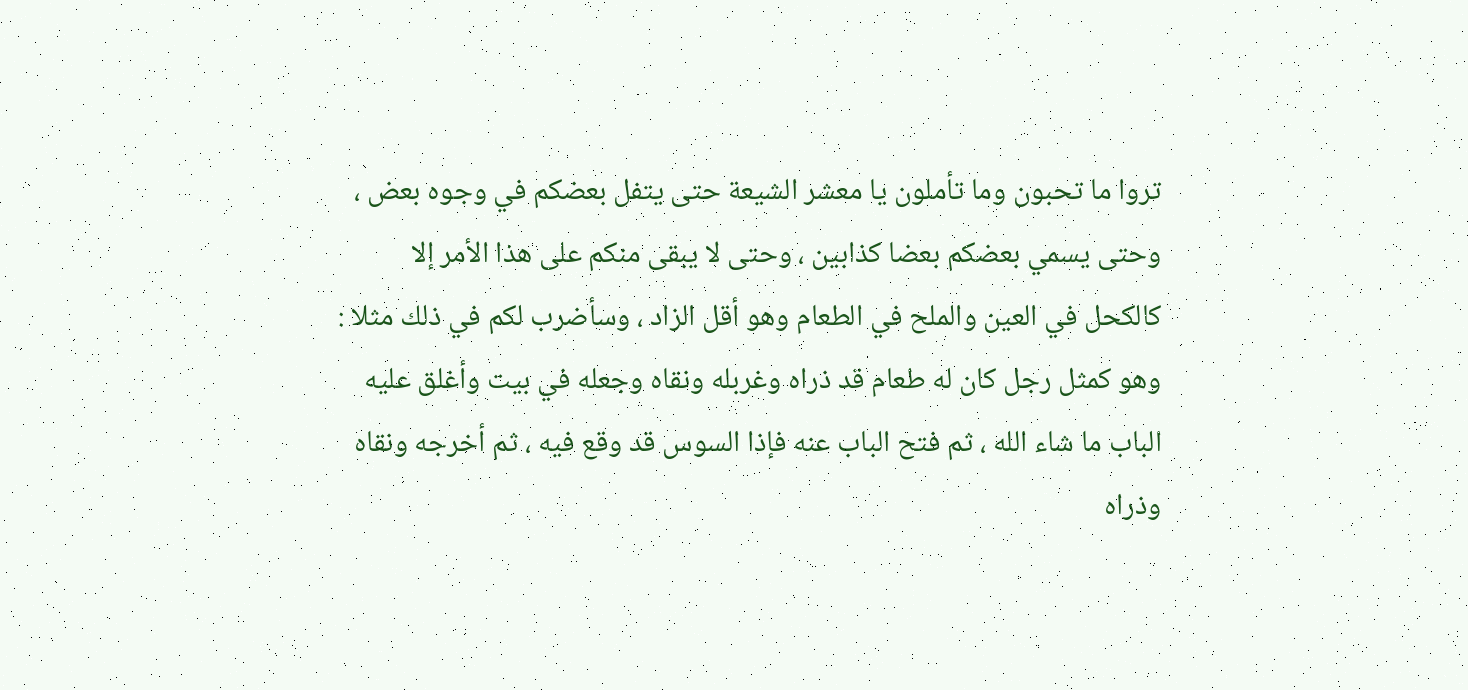تروا ما تحبون وما تأملون يا معشر الشيعة حتى يتفل بعضكم في وجوه بعض ،
وحتى يسمي بعضكم بعضا كذابين ، وحتى لا يبقى منكم على هذا الأمر إلا
كالكحل في العين والملح في الطعام وهو أقل الزاد ، وسأضرب لكم في ذلك مثلا :
وهو كمثل رجل كان له طعام قد ذراه وغربله ونقاه وجعله في بيت وأغلق عليه
الباب ما شاء الله ، ثم فتح الباب عنه فإذا السوس قد وقع فيه ، ثم أخرجه ونقاه
وذراه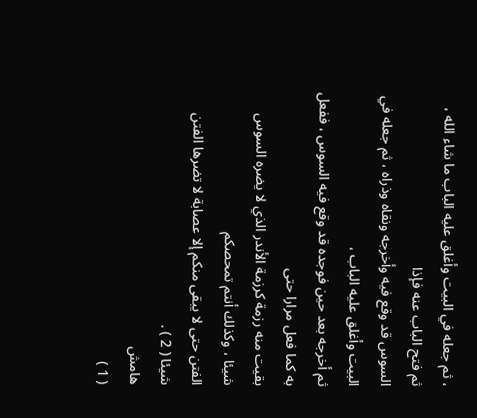، ثم جعله في البيت وأغلق عليه الباب ما شاء الله ، ثم فتح الباب عنه فإذا
السوس قد وقع فيه وأخرجه ونقاه وذراه ، ثم جعله في البيت وأغلق عليه الباب ،
ثم أخرجه بعد حين فوجده قد وقع فيه السوس ، ففعل به كما فعل مرارا حتى
بقيت منه رزمة كرزمة الأندر الذي لا يضره السوس شيئا ، وكذلك أنتم تمحصكم
الفتن حتى لا يبقى منكم إلا عصابة لا تضرها الفتن شيئا ( 2 ) .
هامش
( 1 )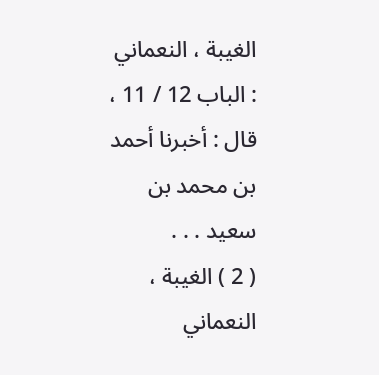الغيبة ، النعماني : الباب 12 / 11 ، قال : أخبرنا أحمد بن محمد بن سعيد . . .
( 2 ) الغيبة ، النعماني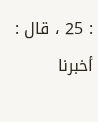: 25 ، قال : أخبرنا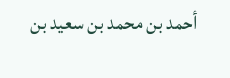أحمد بن محمد بن سعيد بن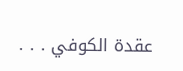عقدة الكوفي . . .